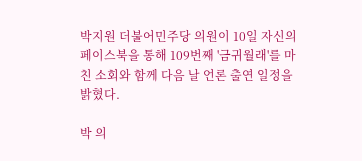박지원 더불어민주당 의원이 10일 자신의 페이스북을 통해 109번째 '금귀월래'를 마친 소회와 함께 다음 날 언론 출연 일정을 밝혔다.

박 의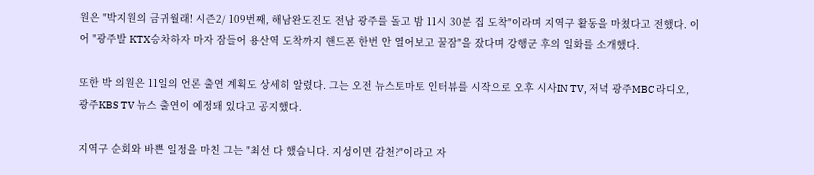원은 "박지원의 금귀월래! 시즌2/ 109번째, 해남완도진도 전남 광주를 돌고 밤 11시 30분 집 도착"이라며 지역구 활동을 마쳤다고 전했다. 이어 "광주발 KTX승차하자 마자 잠들어 용산역 도착까지 핸드폰 한번 안 열어보고 꿀잠"을 잤다며 강행군 후의 일화를 소개했다.

또한 박 의원은 11일의 언론 출연 계획도 상세히 알렸다. 그는 오전 뉴스토마토 인터뷰를 시작으로 오후 시사IN TV, 저녁 광주MBC 라디오, 광주KBS TV 뉴스 출연이 예정돼 있다고 공지했다.

지역구 순회와 바쁜 일정을 마친 그는 "최선 다 했습니다. 지성이면 감천?"이라고 자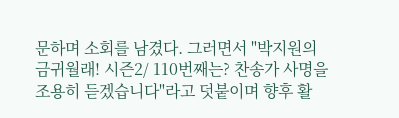문하며 소회를 남겼다. 그러면서 "박지원의 금귀월래! 시즌2/ 110번째는? 찬송가 사명을 조용히 듣겠습니다"라고 덧붙이며 향후 활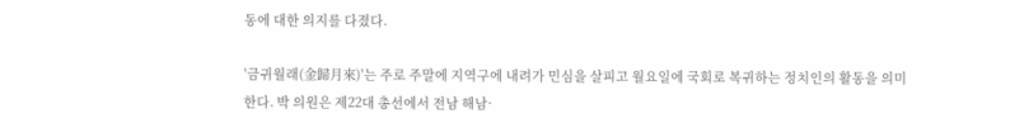동에 대한 의지를 다졌다.

'금귀월래(金歸月來)'는 주로 주말에 지역구에 내려가 민심을 살피고 월요일에 국회로 복귀하는 정치인의 활동을 의미한다. 박 의원은 제22대 총선에서 전남 해남·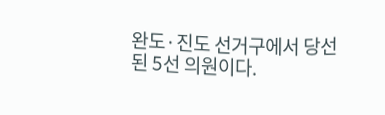완도·진도 선거구에서 당선된 5선 의원이다.